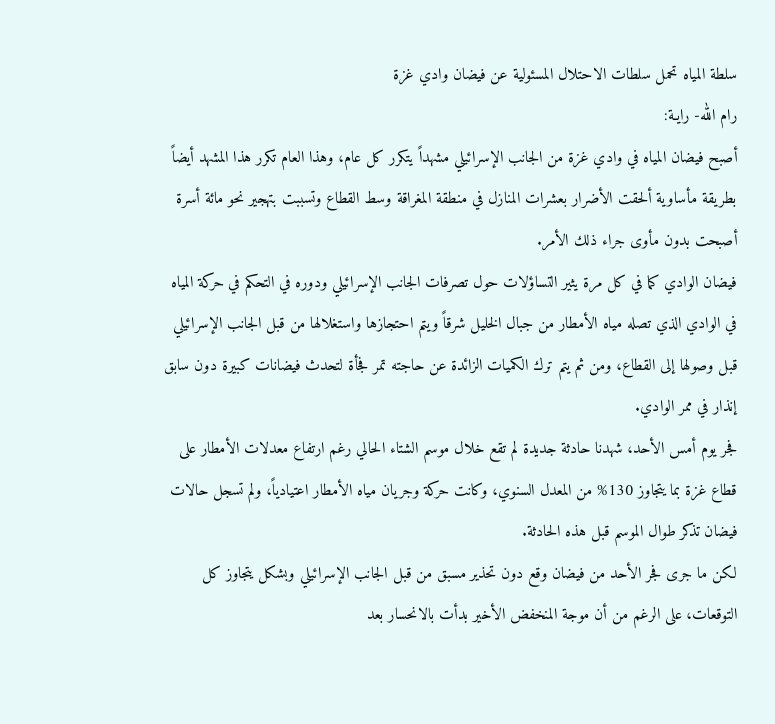سلطة المياه تحمل سلطات الاحتلال المسئولية عن فيضان وادي غزة
رام الله- رايـة:
أصبح فيضان المياه في وادي غزة من الجانب الإسرائيلي مشهداً يتكرر كل عام، وهذا العام تكرر هذا المشهد أيضاً بطريقة مأساوية ألحقت الأضرار بعشرات المنازل في منطقة المغراقة وسط القطاع وتسببت بتهجير نحو مائة أسرة أصبحت بدون مأوى جراء ذلك الأمر.
فيضان الوادي كما في كل مرة يثير التساؤلات حول تصرفات الجانب الإسرائيلي ودوره في التحكم في حركة المياه في الوادي الذي تصله مياه الأمطار من جبال الخليل شرقاً ويتم احتجازها واستغلالها من قبل الجانب الإسرائيلي قبل وصولها إلى القطاع، ومن ثم يتم ترك الكميات الزائدة عن حاجته تمر فجأة لتحدث فيضانات كبيرة دون سابق إنذار في ممر الوادي.
فجر يوم أمس الأحد، شهدنا حادثة جديدة لم تقع خلال موسم الشتاء الحالي رغم ارتفاع معدلات الأمطار على قطاع غزة بما يتجاوز 130% من المعدل السنوي، وكانت حركة وجريان مياه الأمطار اعتيادياً، ولم تسجل حالات فيضان تذكر طوال الموسم قبل هذه الحادثة.
لكن ما جرى فجر الأحد من فيضان وقع دون تحذير مسبق من قبل الجانب الإسرائيلي وبشكل يتجاوز كل التوقعات، على الرغم من أن موجة المنخفض الأخير بدأت بالانحسار بعد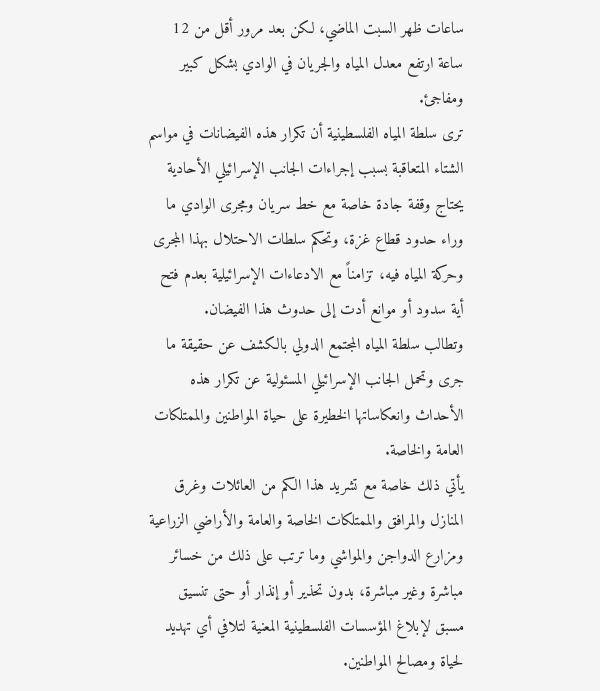ساعات ظهر السبت الماضي، لكن بعد مرور أقل من 12 ساعة ارتفع معدل المياه والجريان في الوادي بشكل كبير ومفاجئ.
ترى سلطة المياه الفلسطينية أن تكرار هذه الفيضانات في مواسم الشتاء المتعاقبة بسبب إجراءات الجانب الإسرائيلي الأحادية يحتاج وقفة جادة خاصة مع خط سريان ومجرى الوادي ما وراء حدود قطاع غزة، وتحكم سلطات الاحتلال بهذا المجرى وحركة المياه فيه، تزامناً مع الادعاءات الإسرائيلية بعدم فتح أية سدود أو موانع أدت إلى حدوث هذا الفيضان.
وتطالب سلطة المياه المجتمع الدولي بالكشف عن حقيقة ما جرى وتحمل الجانب الإسرائيلي المسئولية عن تكرار هذه الأحداث وانعكاساتها الخطيرة على حياة المواطنين والممتلكات العامة والخاصة.
يأتي ذلك خاصة مع تشريد هذا الكم من العائلات وغرق المنازل والمرافق والممتلكات الخاصة والعامة والأراضي الزراعية ومزارع الدواجن والمواشي وما ترتب على ذلك من خسائر مباشرة وغير مباشرة، بدون تحذير أو إنذار أو حتى تنسيق مسبق لإبلاغ المؤسسات الفلسطينية المعنية لتلافي أي تهديد لحياة ومصالح المواطنين.